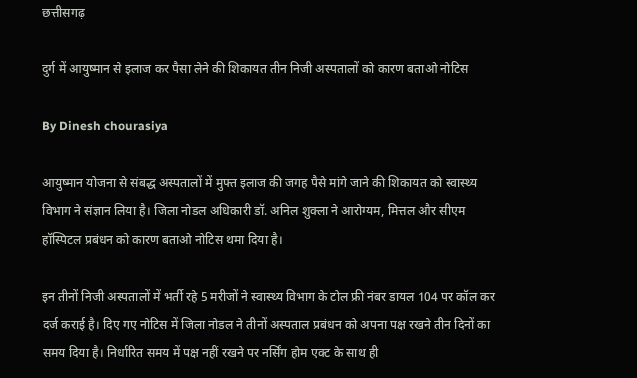छत्तीसगढ़

दुर्ग में आयुष्मान से इलाज कर पैसा लेने की शिकायत तीन निजी अस्पतालों को कारण बताओ नोटिस

By Dinesh chourasiya

आयुष्मान योजना से संबद्ध अस्पतालों में मुफ्त इलाज की जगह पैसे मांगे जाने की शिकायत को स्वास्थ्य विभाग ने संज्ञान लिया है। जिला नोडल अधिकारी डॉ. अनिल शुक्ला ने आरोग्यम, मित्तल और सीएम हॉस्पिटल प्रबंधन को कारण बताओ नोटिस थमा दिया है।

इन तीनों निजी अस्पतालों में भर्ती रहे 5 मरीजों ने स्वास्थ्य विभाग के टोल फ्री नंबर डायल 104 पर कॉल कर दर्ज कराई है। दिए गए नोटिस में जिला नोडल ने तीनों अस्पताल प्रबंधन को अपना पक्ष रखने तीन दिनों का समय दिया है। निर्धारित समय में पक्ष नहीं रखने पर नर्सिंग होम एक्ट के साथ ही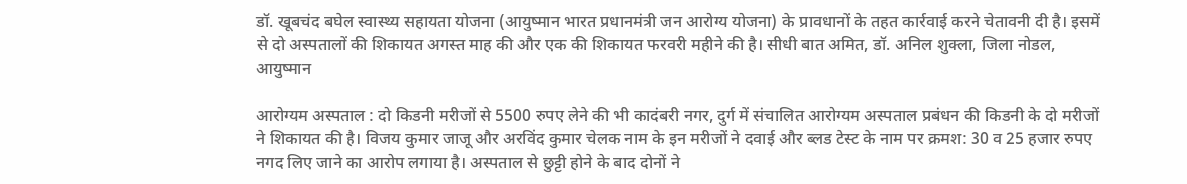डॉ. खूबचंद बघेल स्वास्थ्य सहायता योजना (आयुष्मान भारत प्रधानमंत्री जन आरोग्य योजना) के प्रावधानों के तहत कार्रवाई करने चेतावनी दी है। इसमें से दो अस्पतालों की शिकायत अगस्त माह की और एक की शिकायत फरवरी महीने की है। सीधी बात अमित, डॉ. अनिल शुक्ला, जिला नोडल, आयुष्मान

आरोग्यम अस्पताल : दो किडनी मरीजों से 5500 रुपए लेने की भी कादंबरी नगर, दुर्ग में संचालित आरोग्यम अस्पताल प्रबंधन की किडनी के दो मरीजों ने शिकायत की है। विजय कुमार जाजू और अरविंद कुमार चेलक नाम के इन मरीजों ने दवाई और ब्लड टेस्ट के नाम पर क्रमश: 30 व 25 हजार रुपए नगद लिए जाने का आरोप लगाया है। अस्पताल से छुट्टी होने के बाद दोनों ने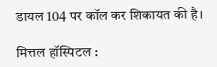डायल 104 पर कॉल कर शिकायत की है।

मित्तल हॉस्पिटल :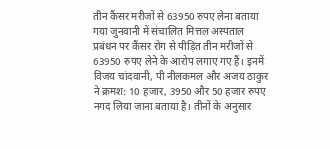तीन कैंसर मरीजों से 63950 रुपए लेना बताया गया जुनवानी में संचालित मित्तल अस्पताल प्रबंधन पर कैंसर रोग से पीड़ित तीन मरीजों से 63950 रुपए लेने के आरोप लगाए गए हैं। इनमें विजय चांदवानी, पी नीलकमल और अजय ठाकुर ने क्रमश: 10 हजार, 3950 और 50 हजार रुपए नगद लिया जाना बताया है। तीनों के अनुसार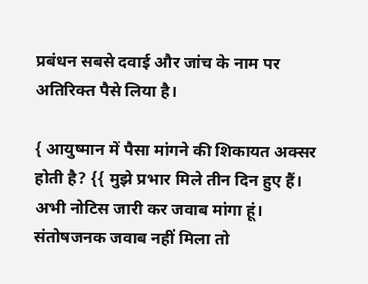प्रबंधन सबसे दवाई और जांच के नाम पर अतिरिक्त पैसे लिया है।

{ आयुष्मान में पैसा मांगने की शिकायत अक्सर होती है? {{ मुझे प्रभार मिले तीन दिन हुए हैं। अभी नोटिस जारी कर जवाब मांगा हूं। संतोषजनक जवाब नहीं मिला तो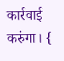कार्रवाई करुंगा। {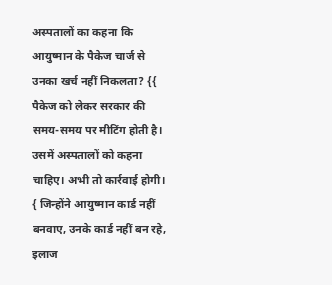अस्पतालों का कहना कि आयुष्मान के पैकेज चार्ज से उनका खर्च नहीं निकलता? {{ पैकेज को लेकर सरकार की समय-समय पर मीटिंग होती है। उसमें अस्पतालों को कहना चाहिए। अभी तो कार्रवाई होगी। { जिन्होंने आयुष्मान कार्ड नहीं बनवाए, उनके कार्ड नहीं बन रहे, इलाज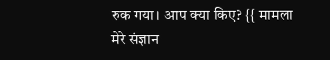रुक गया। आप क्या किए? {{ मामला मेरे संज्ञान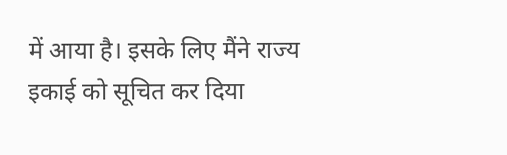में आया है। इसके लिए मैंने राज्य इकाई को सूचित कर दिया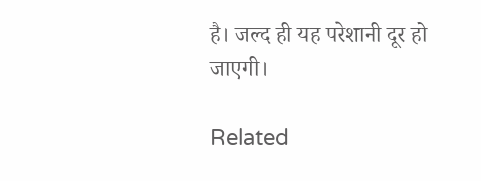है। जल्द ही यह परेशानी दूर हो जाएगी।

Related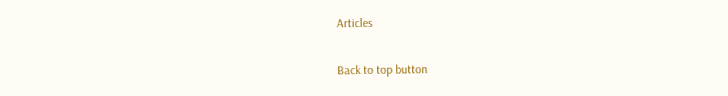Articles

Back to top button